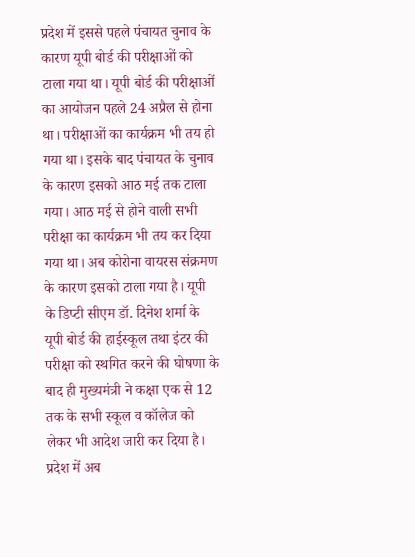प्रदेश में इससे पहले पंचायत चुनाव के कारण यूपी बोर्ड की परीक्षाओं को टाला गया था। यूपी बोर्ड की परीक्षाओं का आयोजन पहले 24 अप्रैल से होना था। परीक्षाओं का कार्यक्रम भी तय हो गया था। इसके बाद पंचायत के चुनाव के कारण इसको आठ मई तक टाला गया। आठ मई से होने वाली सभी परीक्षा का कार्यक्रम भी तय कर दिया गया था। अब कोरोना वायरस संक्रमण के कारण इसको टाला गया है। यूपी के डिप्टी सीएम डॉ. दिनेश शर्मा के यूपी बोर्ड की हाईस्कूल तथा इंटर की परीक्षा को स्थगित करने की घोषणा के बाद ही मुख्यमंत्री ने कक्षा एक से 12 तक के सभी स्कूल व कॉलेज को लेकर भी आदेश जारी कर दिया है। प्रदेश में अब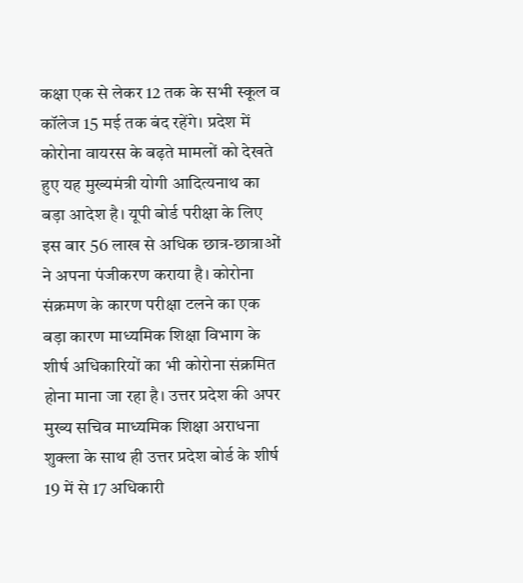कक्षा एक से लेकर 12 तक के सभी स्कूल व कॉलेज 15 मई तक बंद रहेंगे। प्रदेश में कोरोना वायरस के बढ़ते मामलों को देखते हुए यह मुख्यमंत्री योगी आदित्यनाथ का बड़ा आदेश है। यूपी बोर्ड परीक्षा के लिए इस बार 56 लाख से अधिक छात्र-छात्राओं ने अपना पंजीकरण कराया है। कोरोना संक्रमण के कारण परीक्षा टलने का एक बड़ा कारण माध्यमिक शिक्षा विभाग के शीर्ष अधिकारियों का भी कोरोना संक्रमित होना माना जा रहा है। उत्तर प्रदेश की अपर मुख्य सचिव माध्यमिक शिक्षा अराधना शुक्ला के साथ ही उत्तर प्रदेश बोर्ड के शीर्ष 19 में से 17 अधिकारी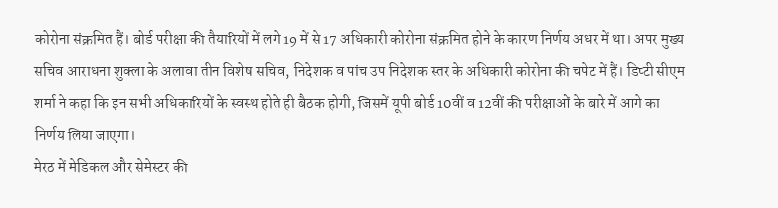कोरोना संक्रमित हैं। बोर्ड परीक्षा की तैयारियों में लगे 19 में से 17 अधिकारी कोरोना संक्रमित होने के कारण निर्णय अधर में था। अपर मुख्य सचिव आराधना शुक्ला के अलावा तीन विशेष सचिव, निदेशक व पांच उप निदेशक स्तर के अधिकारी कोरोना की चपेट में हैं। डिप्टी सीएम शर्मा ने कहा कि इन सभी अधिकारियों के स्वस्थ होते ही बैठक होगी, जिसमें यूपी बोर्ड 10वीं व 12वीं की परीक्षाओं के बारे में आगे का निर्णय लिया जाएगा।
मेरठ में मेडिकल और सेमेस्टर की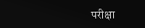परीक्षा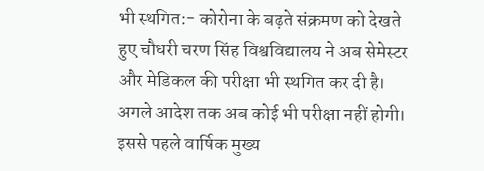भी स्थगित:- कोरोना के बढ़ते संक्रमण को देखते हुए चौधरी चरण सिंह विश्वविद्यालय ने अब सेमेस्टर और मेडिकल की परीक्षा भी स्थगित कर दी है। अगले आदेश तक अब कोई भी परीक्षा नहीं होगी। इससे पहले वार्षिक मुख्य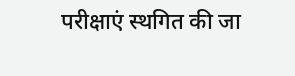परीक्षाएं स्थगित की जा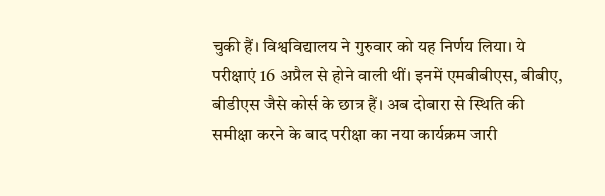चुकी हैं। विश्वविद्यालय ने गुरुवार को यह निर्णय लिया। ये परीक्षाएं 16 अप्रैल से होने वाली थीं। इनमें एमबीबीएस, बीबीए, बीडीएस जैसे कोर्स के छात्र हैं। अब दोबारा से स्थिति की समीक्षा करने के बाद परीक्षा का नया कार्यक्रम जारी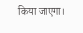किया जाएगा।